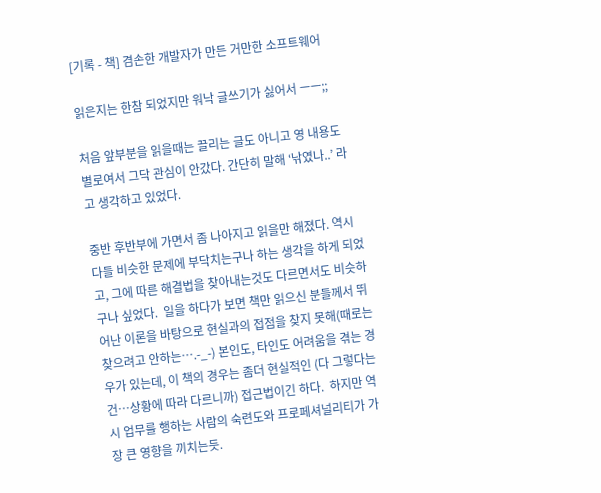[기록 - 책] 겸손한 개발자가 만든 거만한 소프트웨어

읽은지는 한참 되었지만 워낙 글쓰기가 싫어서 ㅡㅡ;;

처음 앞부분을 읽을때는 끌리는 글도 아니고 영 내용도 별로여서 그닥 관심이 안갔다. 간단히 말해 ‘낚였나..’ 라고 생각하고 있었다.

중반 후반부에 가면서 좀 나아지고 읽을만 해졌다. 역시 다들 비슷한 문제에 부닥치는구나 하는 생각을 하게 되었고, 그에 따른 해결법을 찾아내는것도 다르면서도 비슷하구나 싶었다.  일을 하다가 보면 책만 읽으신 분들께서 뛰어난 이론을 바탕으로 현실과의 접점을 찾지 못해(때로는 찾으려고 안하는….-_-) 본인도, 타인도 어려움을 겪는 경우가 있는데, 이 책의 경우는 좀더 현실적인 (다 그렇다는건…상황에 따라 다르니까) 접근법이긴 하다.  하지만 역시 업무를 행하는 사람의 숙련도와 프로페셔널리티가 가장 큰 영향을 끼치는듯.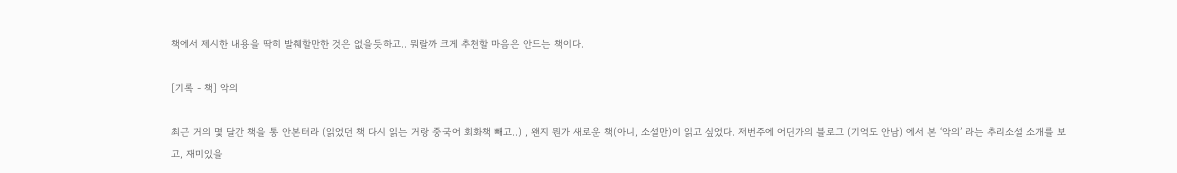책에서 제시한 내용을 딱히 발췌할만한 것은 없을듯하고.. 뭐랄까 크게 추천할 마음은 안드는 책이다.

[기록 - 책] 악의

최근 거의 몇 달간 책을 통 안본터라 (읽었던 책 다시 읽는 거랑 중국어 회화책 빼고..) , 왠지 뭔가 새로운 책(아니, 소설만)이 읽고 싶었다. 저번주에 어딘가의 블로그 (기억도 안남) 에서 본 ‘악의’ 라는 추리소설 소개를 보고, 재미있을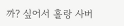까? 싶어서 홀랑 사버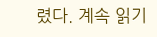렸다. 계속 읽기